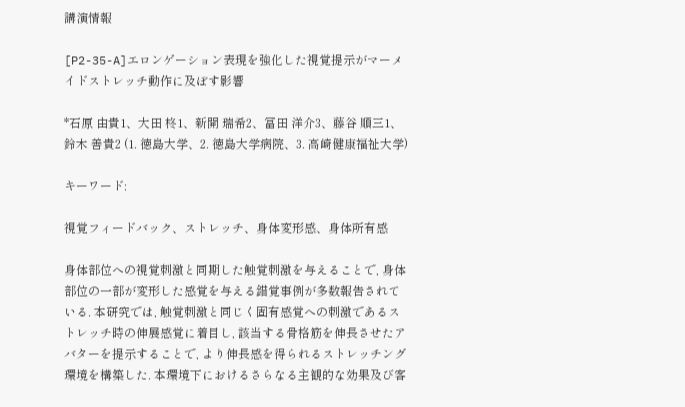講演情報

[P2-35-A]エロンゲーション表現を強化した視覚提示がマーメイドストレッチ動作に及ぼす影響

*石原 由貴1、大田 柊1、新開 瑞希2、冨田 洋介3、藤谷 順三1、鈴木 善貴2 (1. 徳島大学、2. 徳島大学病院、3. 高崎健康福祉大学)

キーワード:

視覚フィードバック、ストレッチ、身体変形感、身体所有感

身体部位への視覚刺激と同期した触覚刺激を与えることで, 身体部位の一部が変形した感覚を与える錯覚事例が多数報告されている. 本研究では, 触覚刺激と同じく固有感覚への刺激であるストレッチ時の伸展感覚に着目し, 該当する骨格筋を伸長させたアバターを提示することで, より伸長感を得られるストレッチング環境を構築した. 本環境下におけるさらなる主観的な効果及び客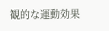観的な運動効果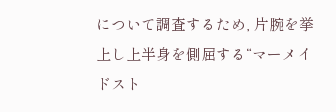について調査するため, 片腕を挙上し上半身を側屈する“マーメイドスト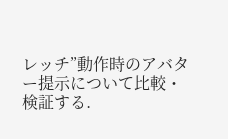レッチ”動作時のアバター提示について比較・検証する.